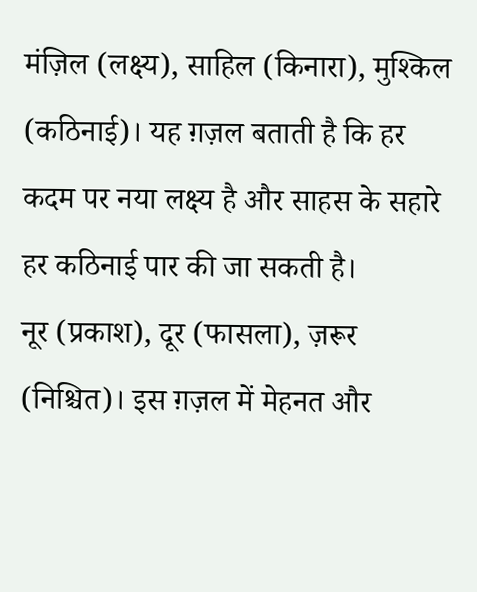मंज़िल (लक्ष्य), साहिल (किनारा), मुश्किल (कठिनाई)। यह ग़ज़ल बताती है कि हर कदम पर नया लक्ष्य है और साहस के सहारे हर कठिनाई पार की जा सकती है।
नूर (प्रकाश), दूर (फासला), ज़रूर (निश्चित)। इस ग़ज़ल में मेहनत और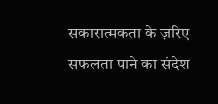सकारात्मकता के ज़रिए सफलता पाने का संदेश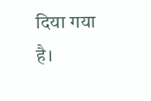दिया गया है।